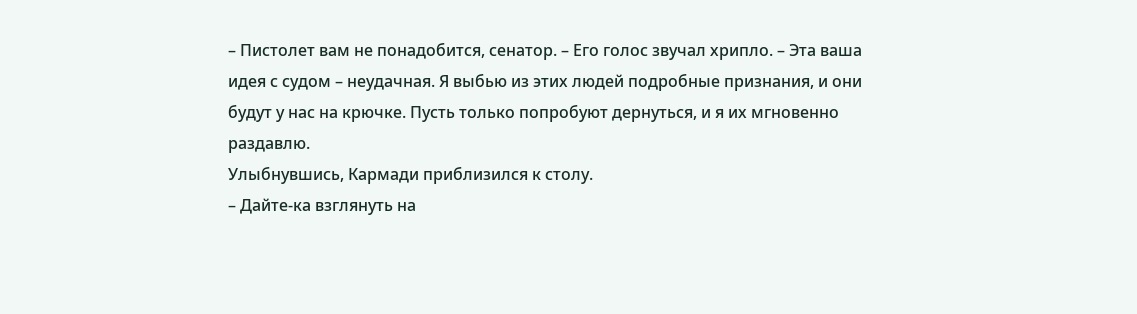– Пистолет вам не понадобится, сенатор. – Его голос звучал хрипло. – Эта ваша идея с судом – неудачная. Я выбью из этих людей подробные признания, и они будут у нас на крючке. Пусть только попробуют дернуться, и я их мгновенно раздавлю.
Улыбнувшись, Кармади приблизился к столу.
– Дайте-ка взглянуть на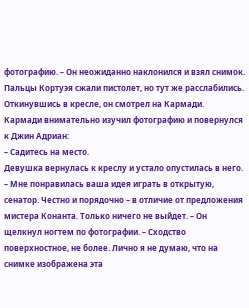фотографию. – Он неожиданно наклонился и взял снимок.
Пальцы Кортуэя сжали пистолет, но тут же расслабились. Откинувшись в кресле, он смотрел на Кармади.
Кармади внимательно изучил фотографию и повернулся к Джин Адриан:
– Садитесь на место.
Девушка вернулась к креслу и устало опустилась в него.
– Мне понравилась ваша идея играть в открытую, сенатор. Честно и порядочно – в отличие от предложения мистера Конанта. Только ничего не выйдет. – Он щелкнул ногтем по фотографии. – Сходство поверхностное, не более. Лично я не думаю, что на снимке изображена эта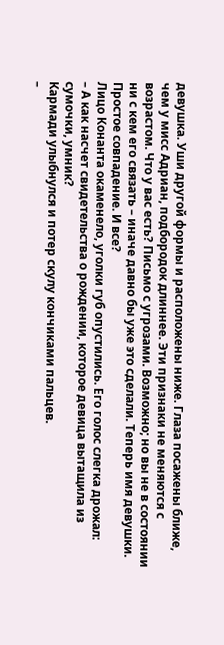девушка. Уши другой формы и расположены ниже. Глаза посажены ближе, чем у мисс Адриан, подбородок длиннее. Эти признаки не меняются с возрастом. Что у вас есть? Письмо с угрозами. Возможно; но вы не в состоянии ни с кем его связать – иначе давно бы уже это сделали. Теперь имя девушки. Простое совпадение. И все?
Лицо Конанта окаменело, уголки губ опустились. Его голос слегка дрожал:
– А как насчет свидетельства о рождении, которое девица вытащила из сумочки, умник?
Кармади улыбнулся и потер скулу кончиками пальцев.
–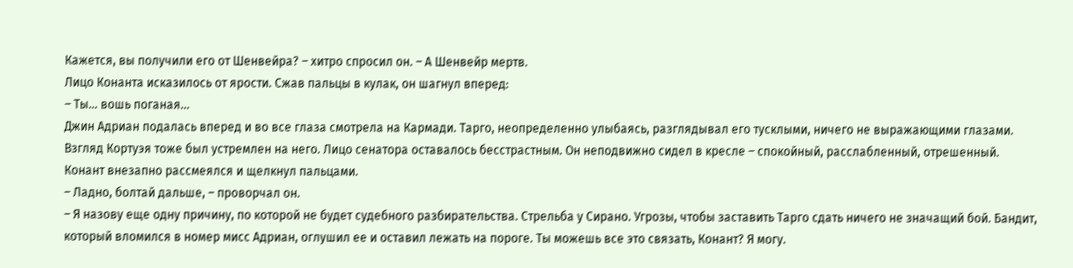Кажется, вы получили его от Шенвейра? – хитро спросил он. – А Шенвейр мертв.
Лицо Конанта исказилось от ярости. Сжав пальцы в кулак, он шагнул вперед:
– Ты… вошь поганая…
Джин Адриан подалась вперед и во все глаза смотрела на Кармади. Тарго, неопределенно улыбаясь, разглядывал его тусклыми, ничего не выражающими глазами. Взгляд Кортуэя тоже был устремлен на него. Лицо сенатора оставалось бесстрастным. Он неподвижно сидел в кресле – спокойный, расслабленный, отрешенный.
Конант внезапно рассмеялся и щелкнул пальцами.
– Ладно, болтай дальше, – проворчал он.
– Я назову еще одну причину, по которой не будет судебного разбирательства. Стрельба у Сирано. Угрозы, чтобы заставить Тарго сдать ничего не значащий бой. Бандит, который вломился в номер мисс Адриан, оглушил ее и оставил лежать на пороге. Ты можешь все это связать, Конант? Я могу.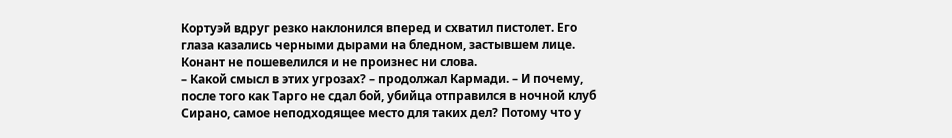Кортуэй вдруг резко наклонился вперед и схватил пистолет. Его глаза казались черными дырами на бледном, застывшем лице.
Конант не пошевелился и не произнес ни слова.
– Какой смысл в этих угрозах? – продолжал Кармади. – И почему, после того как Тарго не сдал бой, убийца отправился в ночной клуб Сирано, самое неподходящее место для таких дел? Потому что у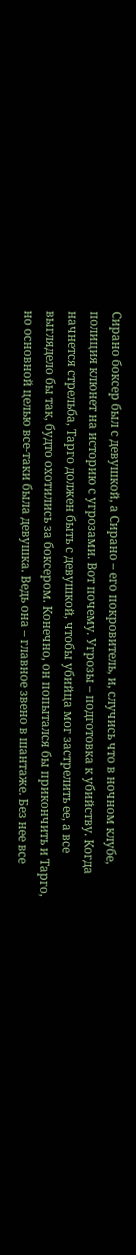Сирано боксер был с девушкой, а Сирано – его покровитель, и, случись что в ночном клубе, полиция клюнет на историю с угрозами. Вот почему. Угрозы – подготовка к убийству. Когда начнется стрельба, Тарго должен быть с девушкой, чтобы убийца мог застрелить ее, а все выглядело бы так, будто охотились за боксером. Конечно, он попытался бы прикончить и Тарго, но основной целью все-таки была девушка. Ведь она – главное звено в шантаже. Без нее все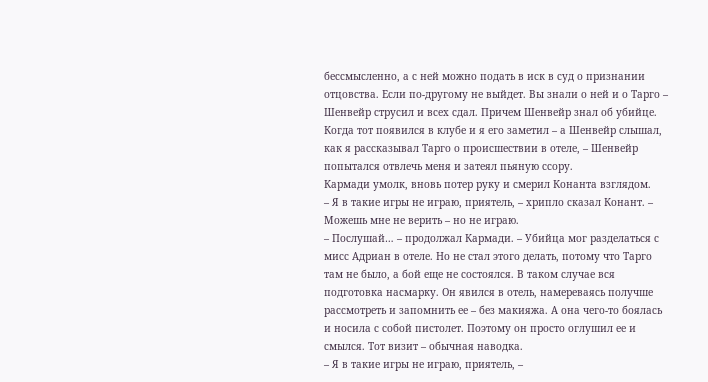бессмысленно, а с ней можно подать в иск в суд о признании отцовства. Если по-другому не выйдет. Вы знали о ней и о Тарго – Шенвейр струсил и всех сдал. Причем Шенвейр знал об убийце. Когда тот появился в клубе и я его заметил – а Шенвейр слышал, как я рассказывал Тарго о происшествии в отеле, – Шенвейр попытался отвлечь меня и затеял пьяную ссору.
Кармади умолк, вновь потер руку и смерил Конанта взглядом.
– Я в такие игры не играю, приятель, – хрипло сказал Конант. – Можешь мне не верить – но не играю.
– Послушай… – продолжал Кармади. – Убийца мог разделаться с мисс Адриан в отеле. Но не стал этого делать, потому что Тарго там не было, а бой еще не состоялся. В таком случае вся подготовка насмарку. Он явился в отель, намереваясь получше рассмотреть и запомнить ее – без макияжа. А она чего-то боялась и носила с собой пистолет. Поэтому он просто оглушил ее и смылся. Тот визит – обычная наводка.
– Я в такие игры не играю, приятель, –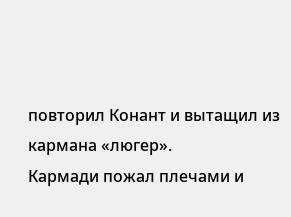повторил Конант и вытащил из кармана «люгер».
Кармади пожал плечами и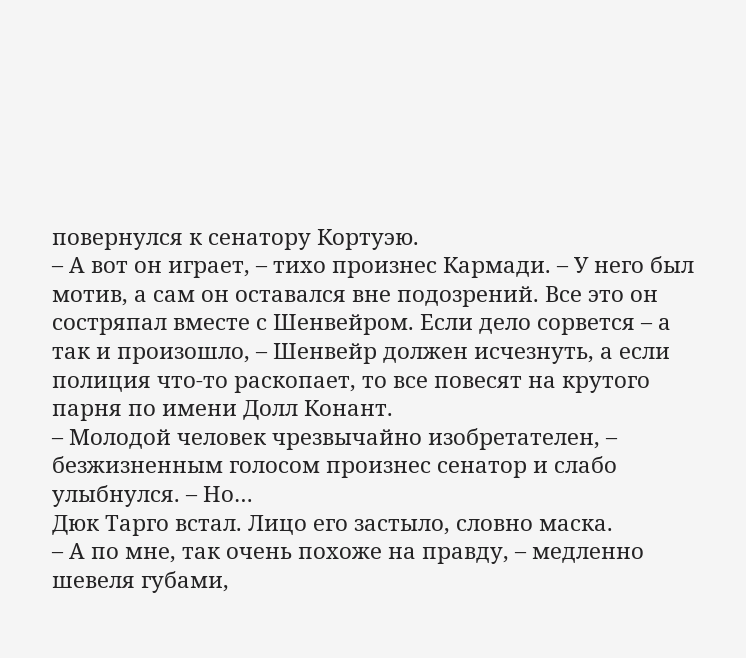повернулся к сенатору Кортуэю.
– А вот он играет, – тихо произнес Кармади. – У него был мотив, а сам он оставался вне подозрений. Все это он состряпал вместе с Шенвейром. Если дело сорвется – а так и произошло, – Шенвейр должен исчезнуть, а если полиция что-то раскопает, то все повесят на крутого парня по имени Долл Конант.
– Молодой человек чрезвычайно изобретателен, – безжизненным голосом произнес сенатор и слабо улыбнулся. – Но…
Дюк Тарго встал. Лицо его застыло, словно маска.
– А по мне, так очень похоже на правду, – медленно шевеля губами,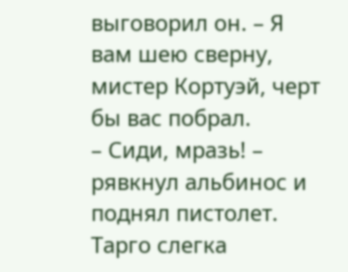выговорил он. – Я вам шею сверну, мистер Кортуэй, черт бы вас побрал.
– Сиди, мразь! – рявкнул альбинос и поднял пистолет.
Тарго слегка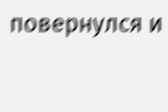повернулся и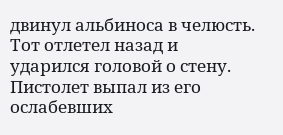двинул альбиноса в челюсть. Тот отлетел назад и ударился головой о стену. Пистолет выпал из его ослабевших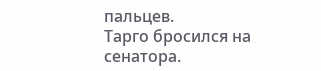пальцев.
Тарго бросился на сенатора.